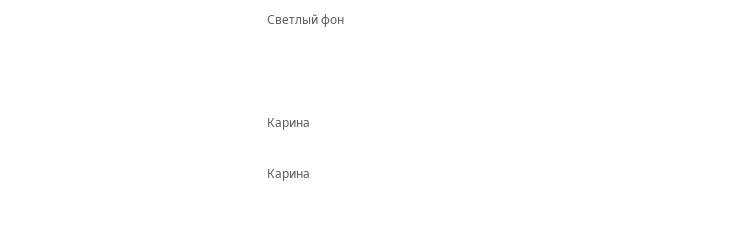Светлый фон



Карина

Карина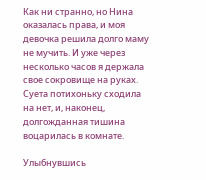Как ни странно, но Нина оказалась права, и моя девочка решила долго маму не мучить. И уже через несколько часов я держала свое сокровище на руках. Суета потихоньку сходила на нет, и, наконец, долгожданная тишина воцарилась в комнате.

Улыбнувшись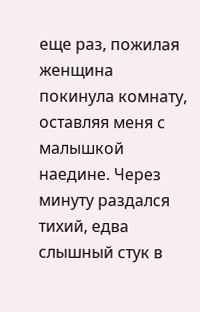еще раз, пожилая женщина покинула комнату, оставляя меня с малышкой наедине. Через минуту раздался тихий, едва слышный стук в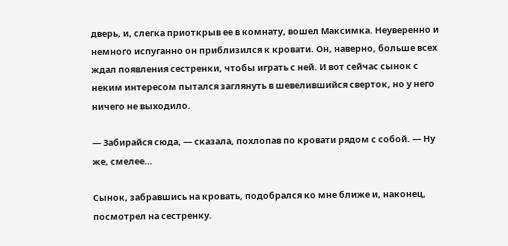дверь, и, слегка приоткрыв ее в комнату, вошел Максимка. Неуверенно и немного испуганно он приблизился к кровати. Он, наверно, больше всех ждал появления сестренки, чтобы играть с ней. И вот сейчас сынок с неким интересом пытался заглянуть в шевелившийся сверток, но у него ничего не выходило.

— Забирайся сюда, — сказала, похлопав по кровати рядом с собой. — Ну же, смелее…

Сынок, забравшись на кровать, подобрался ко мне ближе и, наконец, посмотрел на сестренку.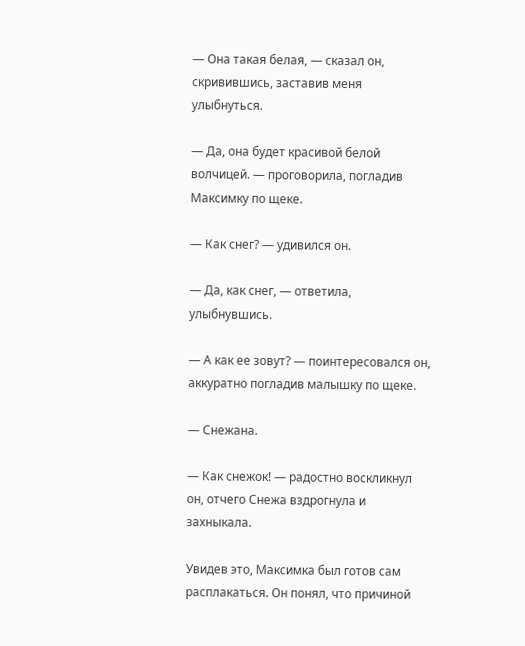— Она такая белая, — сказал он, скривившись, заставив меня улыбнуться.

— Да, она будет красивой белой волчицей. — проговорила, погладив Максимку по щеке.

— Как снег? — удивился он.

— Да, как снег, — ответила, улыбнувшись.

— А как ее зовут? — поинтересовался он, аккуратно погладив малышку по щеке.

— Снежана.

— Как снежок! — радостно воскликнул он, отчего Снежа вздрогнула и захныкала.

Увидев это, Максимка был готов сам расплакаться. Он понял, что причиной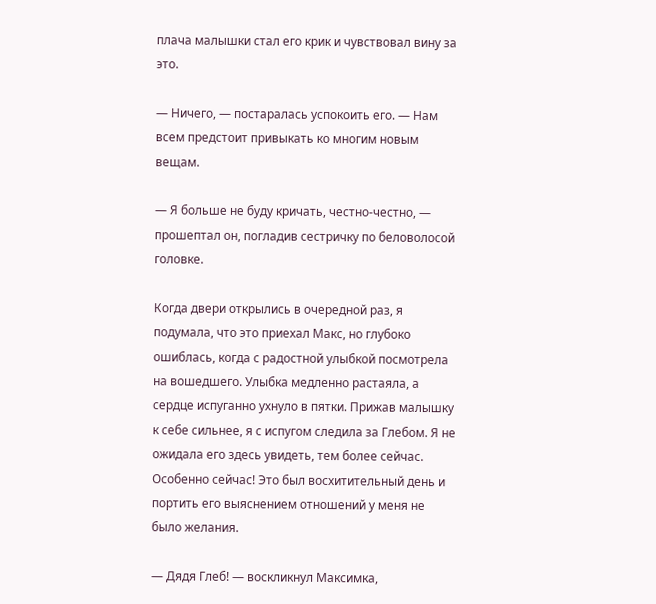плача малышки стал его крик и чувствовал вину за это.

— Ничего, — постаралась успокоить его. — Нам всем предстоит привыкать ко многим новым вещам.

— Я больше не буду кричать, честно-честно, — прошептал он, погладив сестричку по беловолосой головке.

Когда двери открылись в очередной раз, я подумала, что это приехал Макс, но глубоко ошиблась, когда с радостной улыбкой посмотрела на вошедшего. Улыбка медленно растаяла, а сердце испуганно ухнуло в пятки. Прижав малышку к себе сильнее, я с испугом следила за Глебом. Я не ожидала его здесь увидеть, тем более сейчас. Особенно сейчас! Это был восхитительный день и портить его выяснением отношений у меня не было желания.

— Дядя Глеб! — воскликнул Максимка,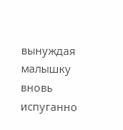вынуждая малышку вновь испуганно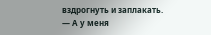вздрогнуть и заплакать. — А у меня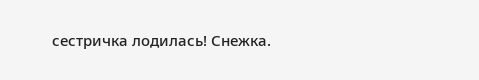сестричка лодилась! Снежка.